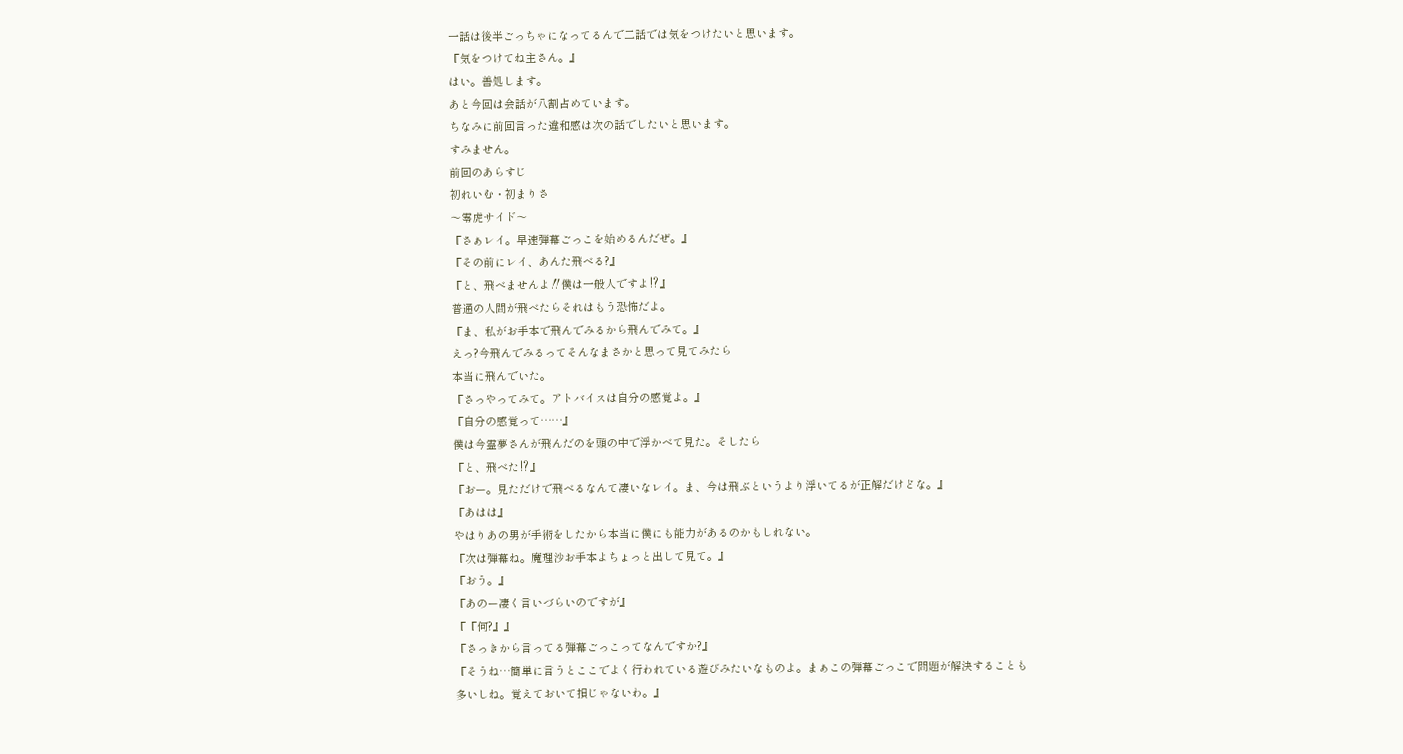一話は後半ごっちゃになってるんで二話では気をつけたいと思います。
『気をつけてね主さん。』
はい。善処します。
あと今回は会話が八割占めています。
ちなみに前回言った違和感は次の話でしたいと思います。
すみません。
前回のあらすじ
初れいむ・初まりさ
〜零虎サイド〜
『さぁレイ。早速弾幕ごっこを始めるんだぜ。』
『その前にレイ、あんた飛べる?』
『と、飛べませんよ‼僕は一般人ですよ⁉』
普通の人間が飛べたらそれはもう恐怖だよ。
『ま、私がお手本で飛んでみるから飛んでみて。』
えっ?今飛んでみるってそんなまさかと思って見てみたら
本当に飛んでいた。
『さっやってみて。アトバイスは自分の感覚よ。』
『自分の感覚って……』
僕は今霊夢さんが飛んだのを頭の中で浮かべて見た。そしたら
『と、飛べた⁉』
『おー。見ただけで飛べるなんて凄いなレイ。ま、今は飛ぶというより浮いてるが正解だけどな。』
『あはは』
やはりあの男が手術をしたから本当に僕にも能力があるのかもしれない。
『次は弾幕ね。魔理沙お手本よちょっと出して見て。』
『おう。』
『あのー凄く言いづらいのですが』
『『何?』』
『さっきから言ってる弾幕ごっこってなんですか?』
『そうね…簡単に言うとここでよく行われている遊びみたいなものよ。まぁこの弾幕ごっこで問題が解決することも
多いしね。覚えておいて損じゃないわ。』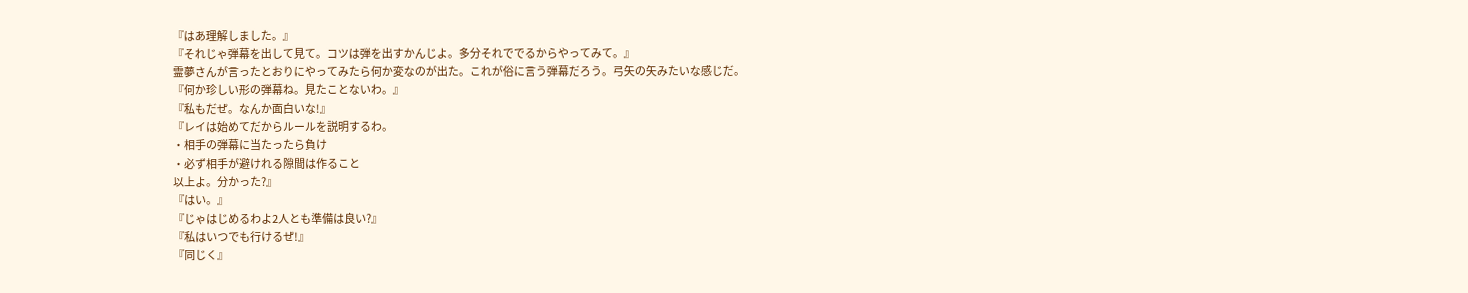『はあ理解しました。』
『それじゃ弾幕を出して見て。コツは弾を出すかんじよ。多分それででるからやってみて。』
霊夢さんが言ったとおりにやってみたら何か変なのが出た。これが俗に言う弾幕だろう。弓矢の矢みたいな感じだ。
『何か珍しい形の弾幕ね。見たことないわ。』
『私もだぜ。なんか面白いな!』
『レイは始めてだからルールを説明するわ。
・相手の弾幕に当たったら負け
・必ず相手が避けれる隙間は作ること
以上よ。分かった?』
『はい。』
『じゃはじめるわよ2人とも準備は良い?』
『私はいつでも行けるぜ!』
『同じく』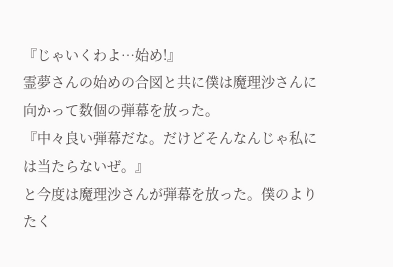『じゃいくわよ…始め!』
霊夢さんの始めの合図と共に僕は魔理沙さんに向かって数個の弾幕を放った。
『中々良い弾幕だな。だけどそんなんじゃ私には当たらないぜ。』
と今度は魔理沙さんが弾幕を放った。僕のよりたく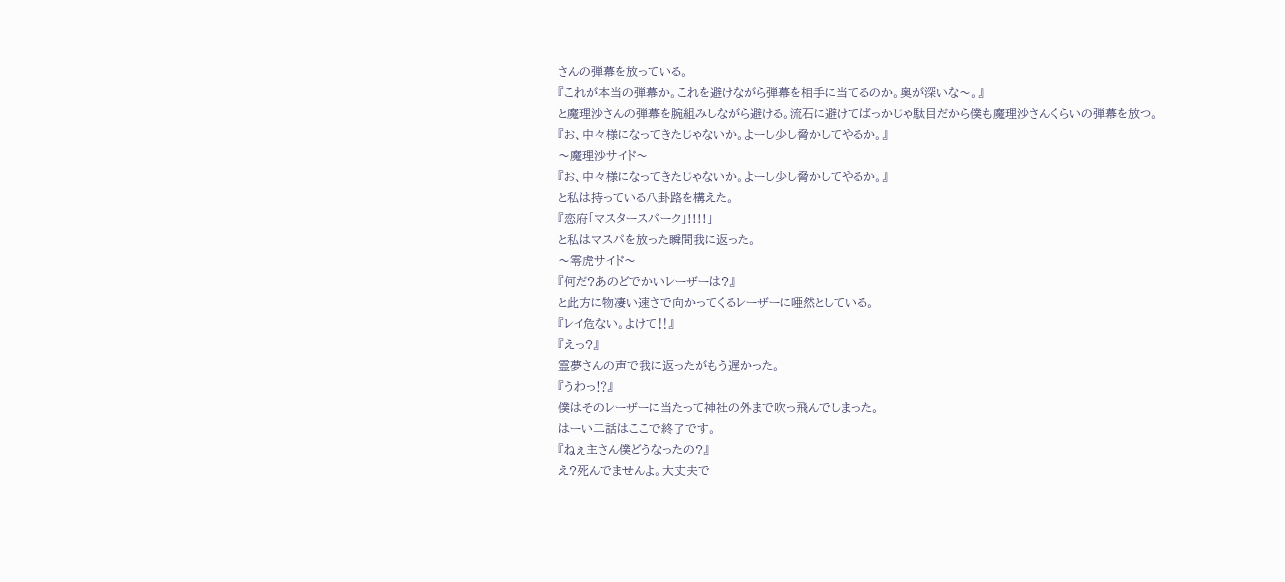さんの弾幕を放っている。
『これが本当の弾幕か。これを避けながら弾幕を相手に当てるのか。奥が深いな〜。』
と魔理沙さんの弾幕を腕組みしながら避ける。流石に避けてばっかじゃ駄目だから僕も魔理沙さんくらいの弾幕を放つ。
『お、中々様になってきたじゃないか。よーし少し脅かしてやるか。』
〜魔理沙サイド〜
『お、中々様になってきたじゃないか。よーし少し脅かしてやるか。』
と私は持っている八卦路を構えた。
『恋府「マスタースパーク」!!!!」
と私はマスパを放った瞬間我に返った。
〜零虎サイド〜
『何だ?あのどでかいレーザーは?』
と此方に物凄い速さで向かってくるレーザーに唖然としている。
『レイ危ない。よけて‼』
『えっ?』
霊夢さんの声で我に返ったがもう遅かった。
『うわっ⁉』
僕はそのレーザーに当たって神社の外まで吹っ飛んでしまった。
はーい二話はここで終了です。
『ねぇ主さん僕どうなったの?』
え?死んでませんよ。大丈夫で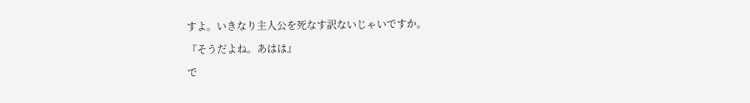すよ。いきなり主人公を死なす訳ないじゃいですか。
『そうだよね。あはは』
で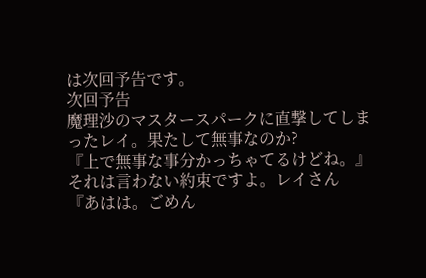は次回予告です。
次回予告
魔理沙のマスタースパークに直撃してしまったレイ。果たして無事なのか?
『上で無事な事分かっちゃてるけどね。』
それは言わない約束ですよ。レイさん
『あはは。ごめん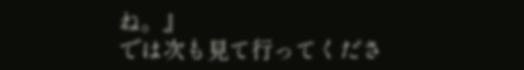ね。』
では次も見て行ってくださ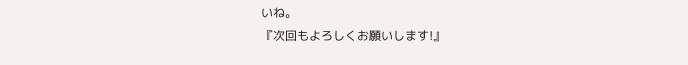いね。
『次回もよろしくお願いします!』